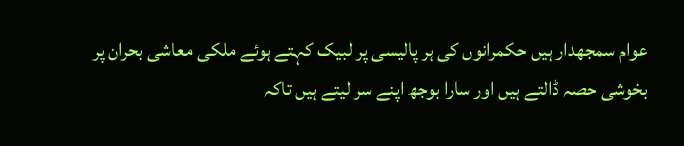عوام سمجھدار ہیں حکمرانوں کی ہر پالیسی پر لبیک کہتے ہوئے ملکی معاشی بحران پر بخوشی حصہ ڈالتے ہیں اور سارا بوجھ اپنے سر لیتے ہیں تاکہ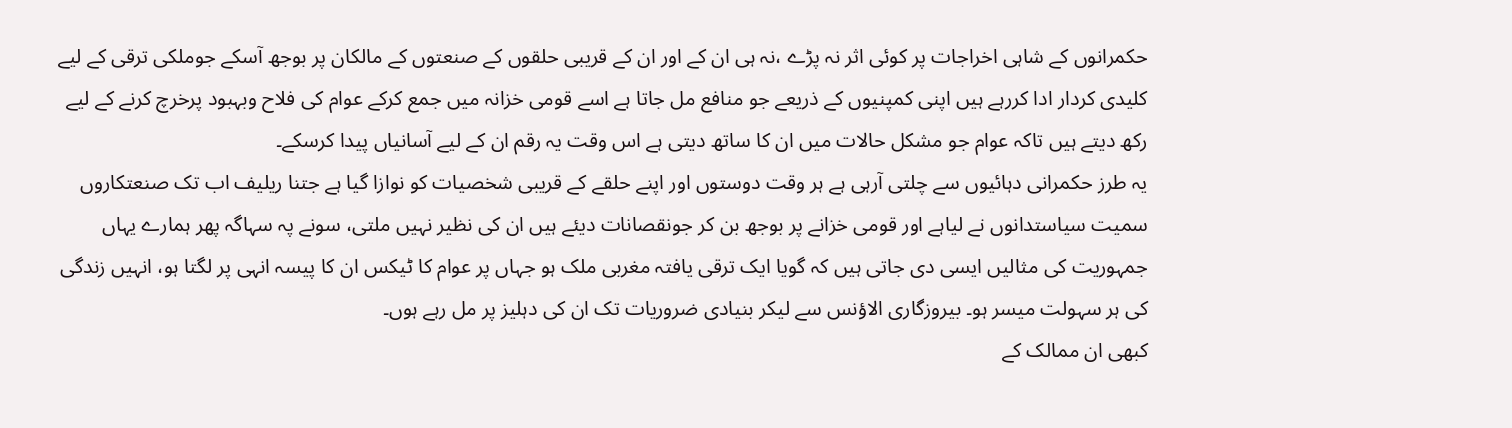حکمرانوں کے شاہی اخراجات پر کوئی اثر نہ پڑے ،نہ ہی ان کے اور ان کے قریبی حلقوں کے صنعتوں کے مالکان پر بوجھ آسکے جوملکی ترقی کے لیے کلیدی کردار ادا کررہے ہیں اپنی کمپنیوں کے ذریعے جو منافع مل جاتا ہے اسے قومی خزانہ میں جمع کرکے عوام کی فلاح وبہبود پرخرچ کرنے کے لیے رکھ دیتے ہیں تاکہ عوام جو مشکل حالات میں ان کا ساتھ دیتی ہے اس وقت یہ رقم ان کے لیے آسانیاں پیدا کرسکے۔
یہ طرز حکمرانی دہائیوں سے چلتی آرہی ہے ہر وقت دوستوں اور اپنے حلقے کے قریبی شخصیات کو نوازا گیا ہے جتنا ریلیف اب تک صنعتکاروں سمیت سیاستدانوں نے لیاہے اور قومی خزانے پر بوجھ بن کر جونقصانات دیئے ہیں ان کی نظیر نہیں ملتی، سونے پہ سہاگہ پھر ہمارے یہاں جمہوریت کی مثالیں ایسی دی جاتی ہیں کہ گویا ایک ترقی یافتہ مغربی ملک ہو جہاں پر عوام کا ٹیکس ان کا پیسہ انہی پر لگتا ہو، انہیں زندگی کی ہر سہولت میسر ہو۔ بیروزگاری الاؤنس سے لیکر بنیادی ضروریات تک ان کی دہلیز پر مل رہے ہوں۔
کبھی ان ممالک کے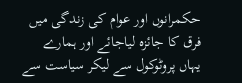حکمرانوں اور عوام کی زندگی میں فرق کا جائزہ لیاجائے اور ہمارے یہاں پروٹوکول سے لیکر سیاست سے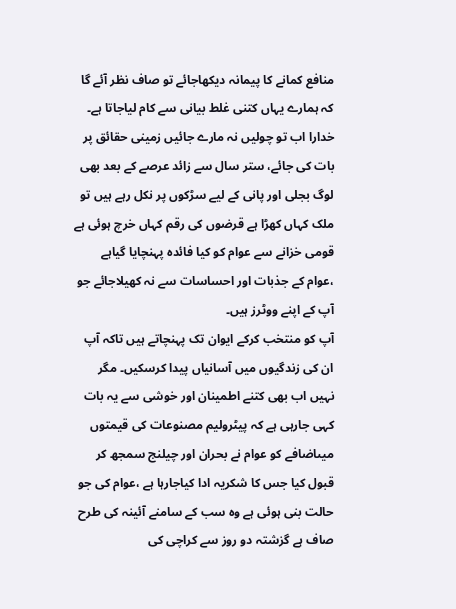منافع کمانے کا پیمانہ دیکھاجائے تو صاف نظر آئے گا کہ ہمارے یہاں کتنی غلط بیانی سے کام لیاجاتا ہے۔ خدارا اب تو چولیں نہ مارے جائیں زمینی حقائق پر بات کی جائے، ستر سال سے زائد عرصے کے بعد بھی لوگ بجلی اور پانی کے لیے سڑکوں پر نکل رہے ہیں تو ملک کہاں کھڑا ہے قرضوں کی رقم کہاں خرچ ہوئی ہے قومی خزانے سے عوام کو کیا فائدہ پہنچایا گیاہے ،عوام کے جذبات اور احساسات سے نہ کھیلاجائے جو آپ کے اپنے ووٹرز ہیں۔
آپ کو منتخب کرکے ایوان تک پہنچاتے ہیں تاکہ آپ ان کی زندگیوں میں آسانیاں پیدا کرسکیں۔ مگر نہیں اب بھی کتنے اطمینان اور خوشی سے یہ بات کہی جارہی ہے کہ پیٹرولیم مصنوعات کی قیمتوں میںاضافے کو عوام نے بحران اور چیلنج سمجھ کر قبول کیا جس کا شکریہ ادا کیاجارہا ہے ،عوام کی جو حالت بنی ہوئی ہے وہ سب کے سامنے آئینہ کی طرح صاف ہے گزشتہ دو روز سے کراچی کی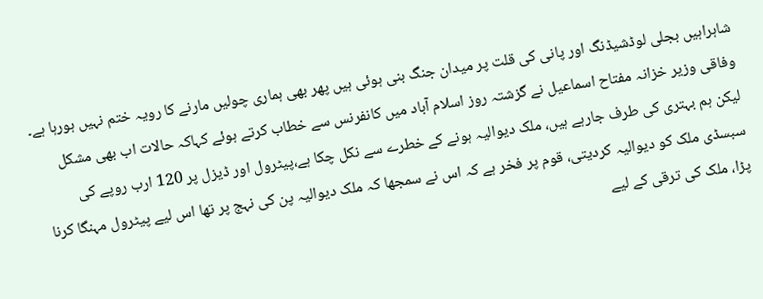شاہراہیں بجلی لوڈشیڈنگ اور پانی کی قلت پر میدان جنگ بنی ہوئی ہیں پھر بھی ہماری چولیں مارنے کا رویہ ختم نہیں ہورہا ہے۔
وفاقی وزیر خزانہ مفتاح اسماعیل نے گزشتہ روز اسلام آباد میں کانفرنس سے خطاب کرتے ہوئے کہاکہ حالات اب بھی مشکل لیکن ہم بہتری کی طرف جارہے ہیں، ملک دیوالیہ ہونے کے خطرے سے نکل چکا ہے،پیٹرول اور ڈیزل پر 120 ارب روپے کی سبسڈی ملک کو دیوالیہ کردیتی، قوم پر فخر ہے کہ اس نے سمجھا کہ ملک دیوالیہ پن کی نہج پر تھا اس لیے پیٹرول مہنگا کرنا پڑا، ملک کی ترقی کے لیے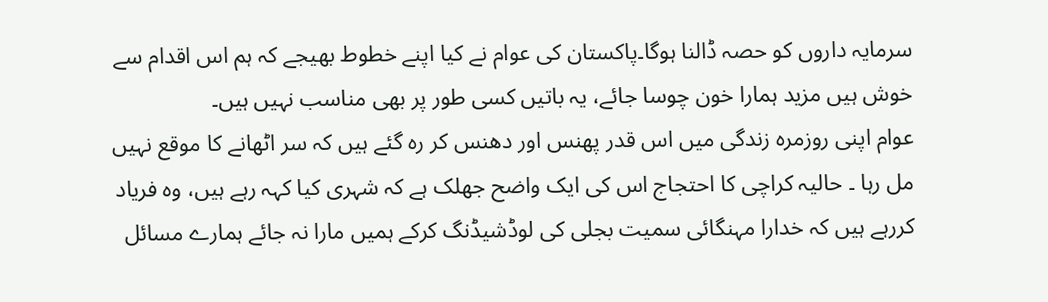سرمایہ داروں کو حصہ ڈالنا ہوگا۔پاکستان کی عوام نے کیا اپنے خطوط بھیجے کہ ہم اس اقدام سے خوش ہیں مزید ہمارا خون چوسا جائے، یہ باتیں کسی طور پر بھی مناسب نہیں ہیں۔
عوام اپنی روزمرہ زندگی میں اس قدر پھنس اور دھنس کر رہ گئے ہیں کہ سر اٹھانے کا موقع نہیں مل رہا ۔ حالیہ کراچی کا احتجاج اس کی ایک واضح جھلک ہے کہ شہری کیا کہہ رہے ہیں، وہ فریاد کررہے ہیں کہ خدارا مہنگائی سمیت بجلی کی لوڈشیڈنگ کرکے ہمیں مارا نہ جائے ہمارے مسائل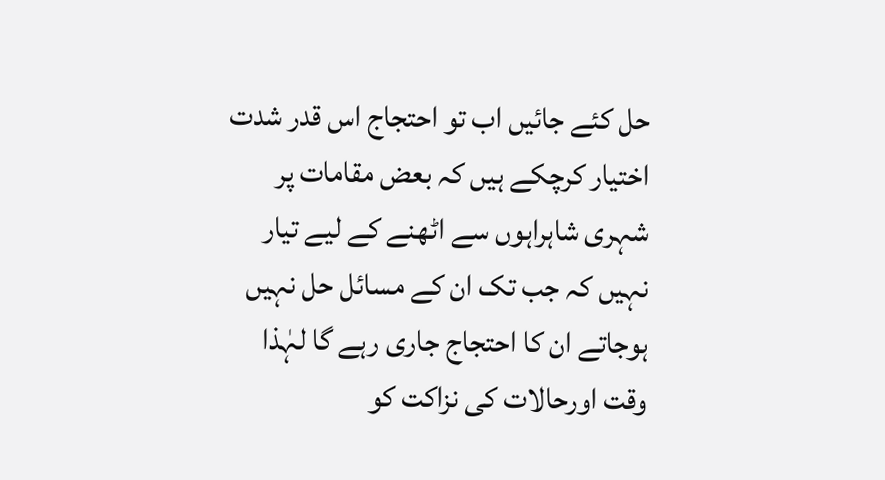حل کئے جائیں اب تو احتجاج اس قدر شدت اختیار کرچکے ہیں کہ بعض مقامات پر شہری شاہراہوں سے اٹھنے کے لیے تیار نہیں کہ جب تک ان کے مسائل حل نہیں ہوجاتے ان کا احتجاج جاری رہے گا لہٰذا وقت اورحالات کی نزاکت کو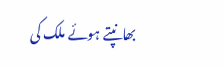بھانپتے ہوئے ملک کی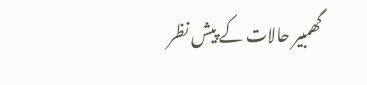گھمبیر حالات کے پیش نظر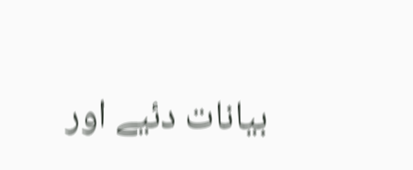بیانات دئیے اور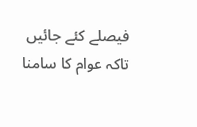فیصلے کئے جائیں تاکہ عوام کا سامنا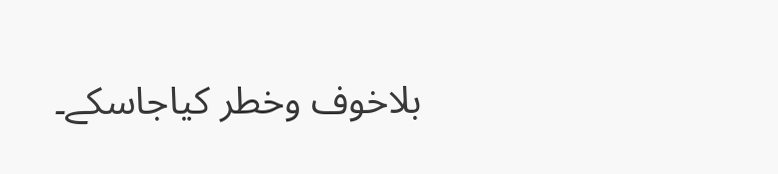بلاخوف وخطر کیاجاسکے۔